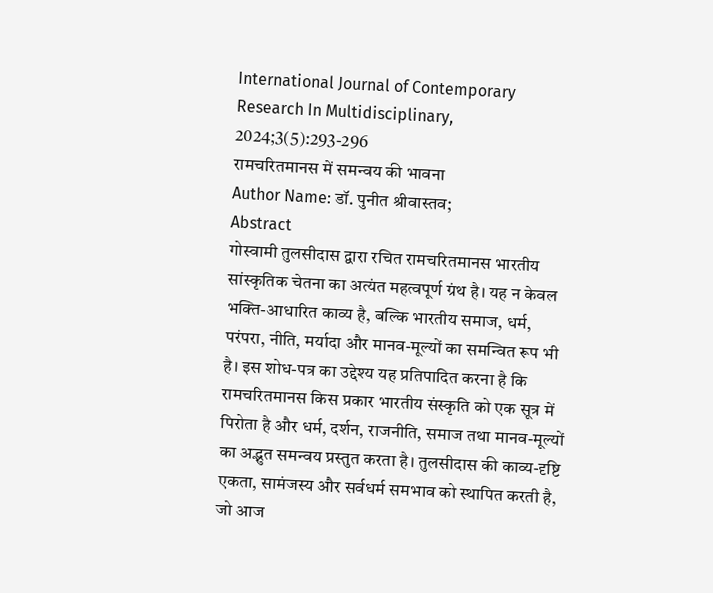International Journal of Contemporary Research In Multidisciplinary, 2024;3(5):293-296
रामचरितमानस में समन्वय की भावना
Author Name: डॉ. पुनीत श्रीवास्तव;
Abstract
गोस्वामी तुलसीदास द्वारा रचित रामचरितमानस भारतीय सांस्कृतिक चेतना का अत्यंत महत्वपूर्ण ग्रंथ है। यह न केवल भक्ति-आधारित काव्य है, बल्कि भारतीय समाज, धर्म, परंपरा, नीति, मर्यादा और मानव-मूल्यों का समन्वित रूप भी है। इस शोध-पत्र का उद्देश्य यह प्रतिपादित करना है कि रामचरितमानस किस प्रकार भारतीय संस्कृति को एक सूत्र में पिरोता है और धर्म, दर्शन, राजनीति, समाज तथा मानव-मूल्यों का अद्भुत समन्वय प्रस्तुत करता है। तुलसीदास की काव्य-दृष्टि एकता, सामंजस्य और सर्वधर्म समभाव को स्थापित करती है, जो आज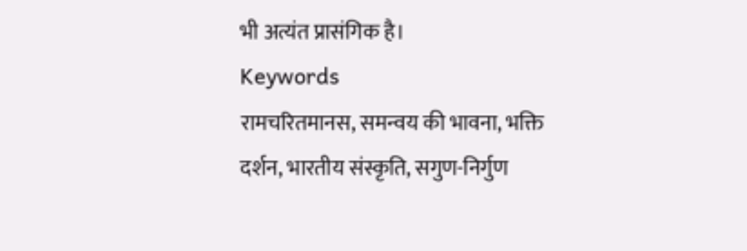भी अत्यंत प्रासंगिक है।
Keywords
रामचरितमानस, समन्वय की भावना, भक्ति दर्शन, भारतीय संस्कृति, सगुण-निर्गुण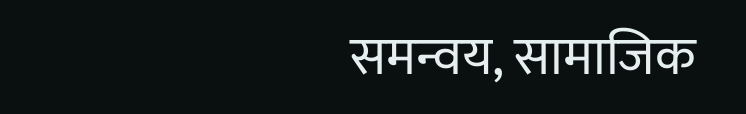समन्वय, सामाजिक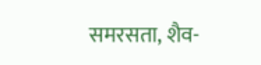समरसता, शैव-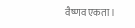वैष्णव एकता।